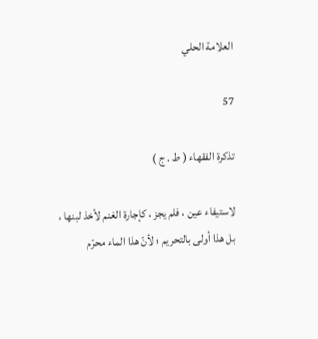العلامة الحلي

57

تذكرة الفقهاء ( ط . ج )

لاستيفاء عين ، فلم يجز ، كإجارة الغنم لأخذ لبنها ، بل هذا أولى بالتحريم ؛ لأنّ هذا الماء محرّم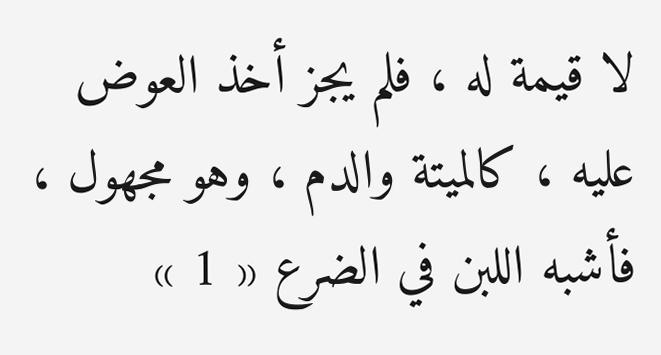لا قيمة له ، فلم يجز أخذ العوض عليه ، كالميتة والدم ، وهو مجهول ، فأشبه اللبن في الضرع « 1 »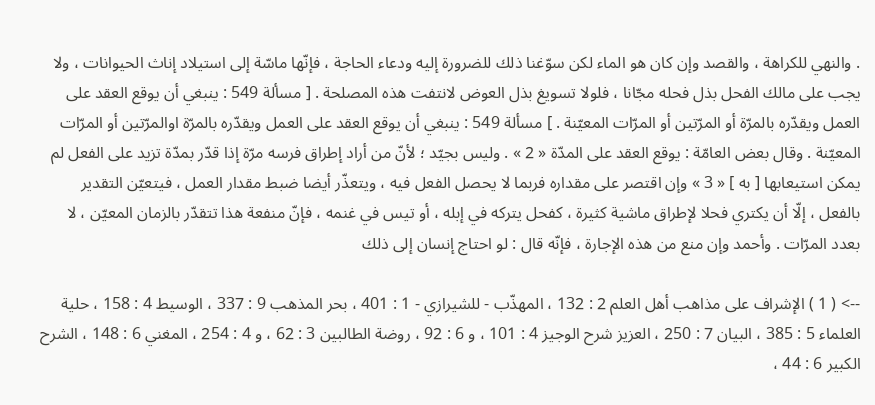. والنهي للكراهة ، والقصد وإن كان هو الماء لكن سوّغنا ذلك للضرورة إليه ودعاء الحاجة ، فإنّها ماسّة إلى استيلاد إناث الحيوانات ، ولا يجب على مالك الفحل بذل فحله مجّانا ، فلولا تسويغ بذل العوض لانتفت هذه المصلحة . [ مسألة 549 : ينبغي أن يوقع العقد على العمل ويقدّره بالمرّة أو المرّتين أو المرّات المعيّنة . ] مسألة 549 : ينبغي أن يوقع العقد على العمل ويقدّره بالمرّة اوالمرّتين أو المرّات المعيّنة . وقال بعض العامّة : يوقع العقد على المدّة « 2 » . وليس بجيّد ؛ لأنّ من أراد إطراق فرسه مرّة إذا قدّر بمدّة تزيد على الفعل لم يمكن استيعابها [ به ] « 3 » وإن اقتصر على مقداره فربما لا يحصل الفعل فيه ، ويتعذّر أيضا ضبط مقدار العمل ، فيتعيّن التقدير بالفعل ، إلّا أن يكتري فحلا لإطراق ماشية كثيرة ، كفحل يتركه في إبله ، أو تيس في غنمه ، فإنّ منفعة هذا تتقدّر بالزمان المعيّن ، لا بعدد المرّات . وأحمد وإن منع من هذه الإجارة ، فإنّه قال : لو احتاج إنسان إلى ذلك

--> ( 1 ) الإشراف على مذاهب أهل العلم 2 : 132 ، المهذّب - للشيرازي - 1 : 401 ، بحر المذهب 9 : 337 ، الوسيط 4 : 158 ، حلية العلماء 5 : 385 ، البيان 7 : 250 ، العزيز شرح الوجيز 4 : 101 ، و 6 : 92 ، روضة الطالبين 3 : 62 ، و 4 : 254 ، المغني 6 : 148 ، الشرح الكبير 6 : 44 ،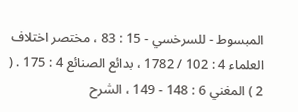المبسوط - للسرخسي - 15 : 83 ، مختصر اختلاف العلماء 4 : 102 / 1782 ، بدائع الصنائع 4 : 175 . ( 2 ) المغني 6 : 148 - 149 ، الشرح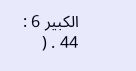الكبير 6 : 44 . (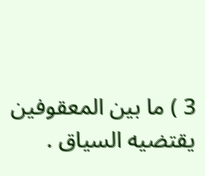3 ) ما بين المعقوفين يقتضيه السياق .